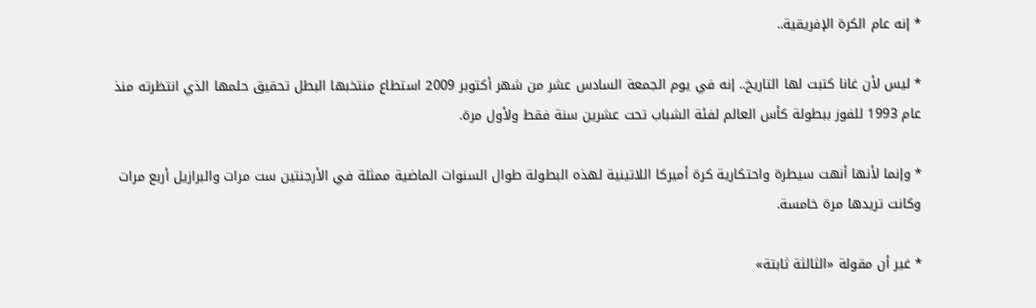* إنه عام الكرة الإفريقية..

* ليس لأن غانا كتبت لها التاريخ.. إنه في يوم الجمعة السادس عشر من شهر أكتوبر 2009 استطاع منتخبها البطل تحقيق حلمها الذي انتظرته منذ عام 1993 للفوز ببطولة كأس العالم لفئة الشباب تحت عشرين سنة فقط ولأول مرة.

* وإنما لأنها أنهت سيطرة واحتكارية كرة أميركا اللاتينية لهذه البطولة طوال السنوات الماضية ممثلة في الأرجنتين ست مرات والبرازيل أربع مرات وكانت تريدها مرة خامسة.

* غير أن مقولة «الثالثة ثابتة»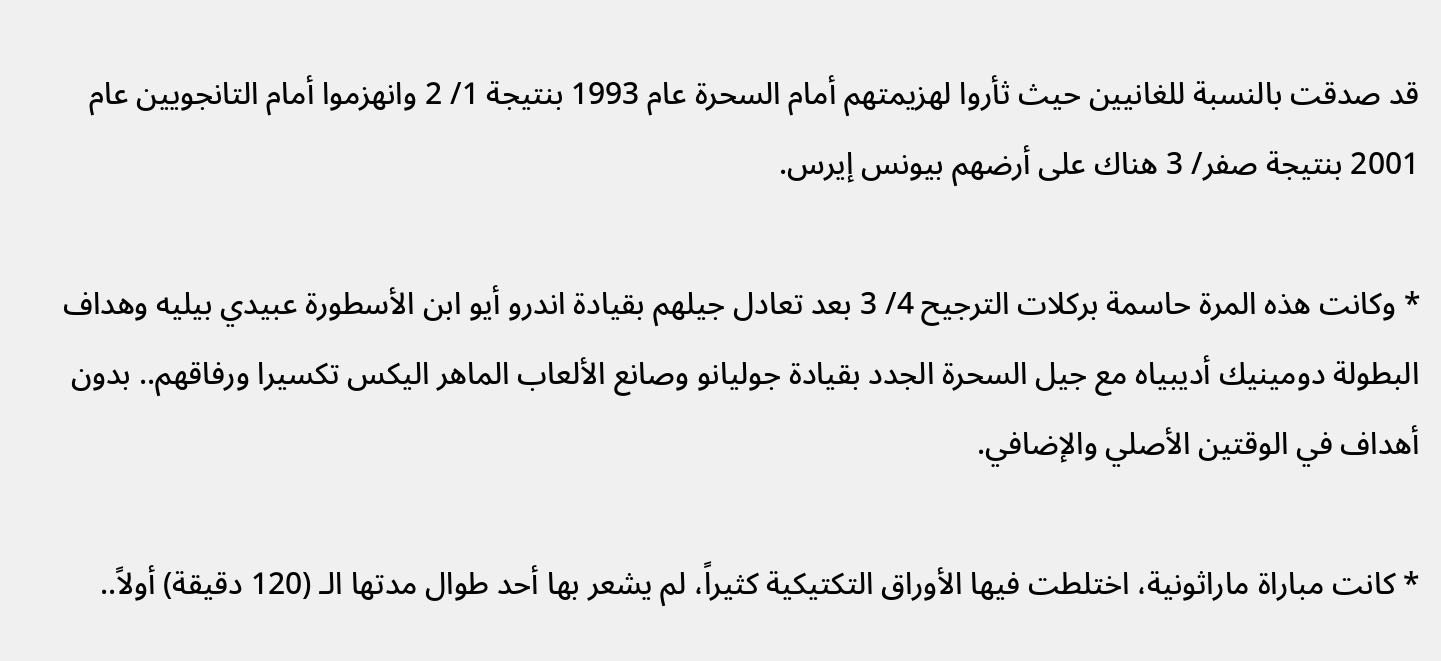قد صدقت بالنسبة للغانيين حيث ثأروا لهزيمتهم أمام السحرة عام 1993 بنتيجة 1/ 2 وانهزموا أمام التانجويين عام 2001 بنتيجة صفر/ 3 هناك على أرضهم بيونس إيرس.

* وكانت هذه المرة حاسمة بركلات الترجيح 4/ 3 بعد تعادل جيلهم بقيادة اندرو أيو ابن الأسطورة عبيدي بيليه وهداف البطولة دومينيك أديبياه مع جيل السحرة الجدد بقيادة جوليانو وصانع الألعاب الماهر اليكس تكسيرا ورفاقهم.. بدون أهداف في الوقتين الأصلي والإضافي.

* كانت مباراة ماراثونية، اختلطت فيها الأوراق التكتيكية كثيراً، لم يشعر بها أحد طوال مدتها الـ (120 دقيقة) أولاً..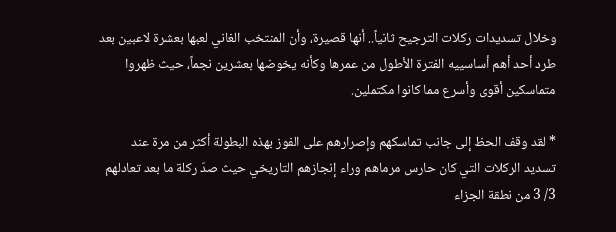وخلال تسديدات ركلات الترجيح ثانياً.. أنها قصيرة، وأن المنتخب الغاني لعبها بعشرة لاعبين بعد طرد أحد أهم أساسييه الفترة الأطول من عمرها وكأنه يخوضها بعشرين نجماً، حيث ظهروا متماسكين أقوى وأسرع مما كانوا مكتملين.

* لقد وقف الحظ إلى جانب تماسكهم وإصرارهم على الفوز بهذه البطولة أكثر من مرة عند تسديد الركلات التي كان حارس مرماهم وراء إنجازهم التاريخي حيث صدّ ركلة ما بعد تعادلهم 3/ 3 من نطقة الجزاء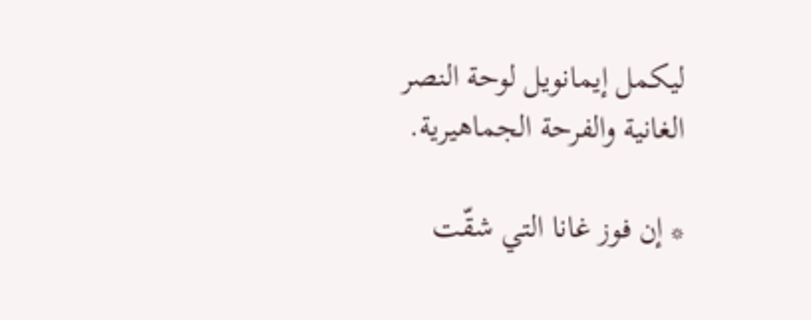ليكمل إيمانويل لوحة النصر الغانية والفرحة الجماهيرية.

* إن فوز غانا التي شقّت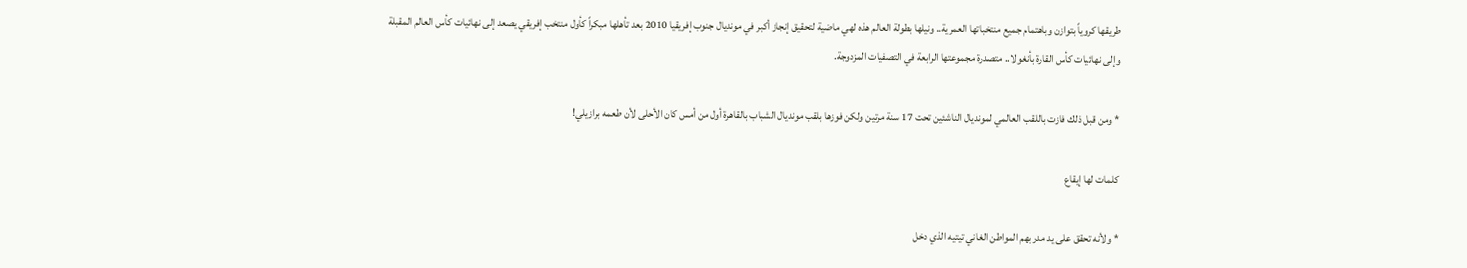طريقها كروياً بتوازن وباهتمام جميع منتخباتها العمرية.. ونيلها بطولة العالم هذه لهي ماضية لتحقيق إنجاز أكبر في مونديال جنوب إفريقيا 2010 بعد تأهلها مبكراً كأول منتخب إفريقي يصعد إلى نهائيات كأس العالم المقبلة وإلى نهائيات كأس القارة بأنغولا.. متصدرة مجموعتها الرابعة في التصفيات المزدوجة.

* ومن قبل ذلك فازت باللقب العالمي لمونديال الناشئين تحت 17 سنة مرتين ولكن فوزها بلقب مونديال الشباب بالقاهرة أول من أمس كان الأحلى لأن طعمه برازيلي!

كلمات لها إيقاع

* ولأنه تحقق على يد مدربهم المواطن الغاني تيتيه الذي دخل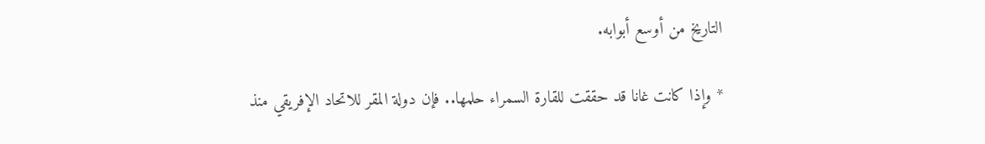التاريخ من أوسع أبوابه.

* وإذا كانت غانا قد حققت للقارة السمراء حلمها.. فإن دولة المقر للاتحاد الإفريقي منذ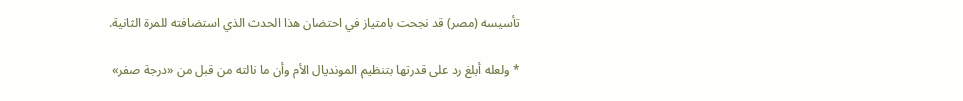تأسيسه (مصر) قد نجحت بامتياز في احتضان هذا الحدث الذي استضافته للمرة الثانية.

* ولعله أبلغ رد على قدرتها بتنظيم المونديال الأم وأن ما نالته من قبل من «درجة صفر»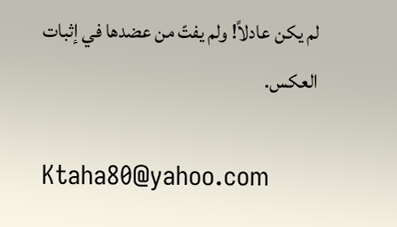لم يكن عادلاً! ولم يفتّ من عضدها في إثبات العكس.

Ktaha80@yahoo.com